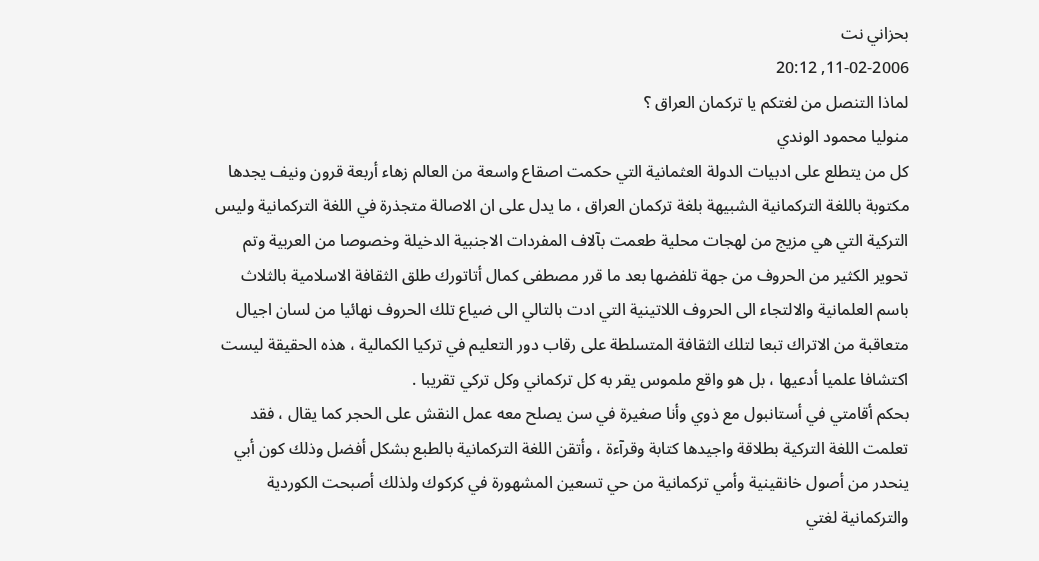بحزاني نت
11-02-2006, 20:12
لماذا التنصل من لغتكم يا تركمان العراق ؟
منوليا محمود الوندي
كل من يتطلع على ادبيات الدولة العثمانية التي حكمت اصقاع واسعة من العالم زهاء أربعة قرون ونيف يجدها مكتوبة باللغة التركمانية الشبيهة بلغة تركمان العراق ، ما يدل على ان الاصالة متجذرة في اللغة التركمانية وليس التركية التي هي مزيج من لهجات محلية طعمت بآلاف المفردات الاجنبية الدخيلة وخصوصا من العربية وتم تحوير الكثير من الحروف من جهة تلفضها بعد ما قرر مصطفى كمال أتاتورك طلق الثقافة الاسلامية بالثلاث باسم العلمانية والالتجاء الى الحروف اللاتينية التي ادت بالتالي الى ضياع تلك الحروف نهائيا من لسان اجيال متعاقبة من الاتراك تبعا لتلك الثقافة المتسلطة على رقاب دور التعليم في تركيا الكمالية ، هذه الحقيقة ليست اكتشافا علميا أدعيها ، بل هو واقع ملموس يقر به كل تركماني وكل تركي تقريبا .
بحكم أقامتي في أستانبول مع ذوي وأنا صغيرة في سن يصلح معه عمل النقش على الحجر كما يقال ، فقد تعلمت اللغة التركية بطلاقة واجيدها كتابة وقرآءة ، وأتقن اللغة التركمانية بالطبع بشكل أفضل وذلك كون أبي ينحدر من أصول خانقينية وأمي تركمانية من حي تسعين المشهورة في كركوك ولذلك أصبحت الكوردية والتركمانية لغتي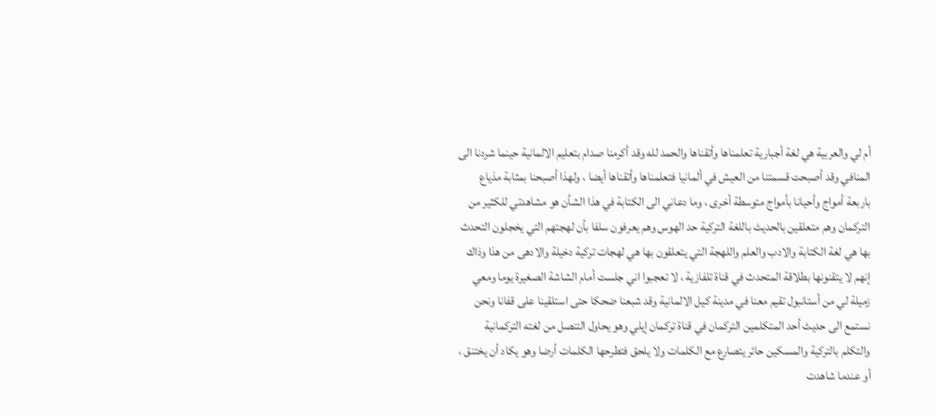أم لي والعربية هي لغة أجبارية تعلمناها وأتقناها والحمد لله وقد أكرمنا صدام بتعليم الالمانية حينما شردنا الى المنافي وقد أصبحت قسمتنا من العيش في ألمانيا فتعلمناها وأتقناها أيضا ، ولهذا أصبحنا بمثابة مذياع باربعة أمواج وأحيانا بأمواج متوسطة أخرى ، وما دعاني الى الكتابة في هذا الشأن هو مشاهدتي للكثير من التركمان وهم متعلقين بالحديث باللغة التركية حد الهوس وهم يعرفون سلفا بأن لهجتهم التي يخجلون التحدث بها هي لغة الكتابة والادب والعلم واللهجة التي يتعلقون بها هي لهجات تركية دخيلة والادهى من هذا وذاك إنهم لا يتقنونها بطلاقة المتحدث في قناة تلفازية ، لا تعجبوا اني جلست أمام الشاشة الصغيرة يوما ومعي زميلة لي من أستانبول تقيم معنا في مدينة كيل الالمانية وقد شبعنا ضحكا حتى استلقينا على قفانا ونحن نستمع الى حديث أحد المتكلمين التركمان في قناة تركمان إيلي وهو يحاول التنصل من لغته التركمانية والتكلم بالتركية والمسكين حائر يتصارع مع الكلمات ولا يلحق فتطرحها الكلمات أرضا وهو يكاد أن يختنق ، أو عندما شاهدت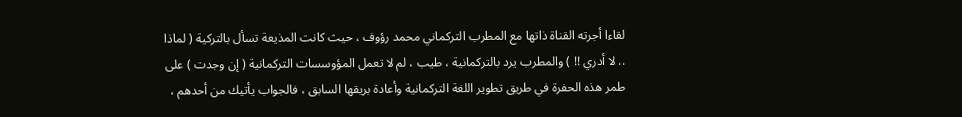لقاءا أجرته القناة ذاتها مع المطرب التركماني محمد رؤوف ، حيث كانت المذيعة تسأل بالتركية ( لماذا .. لا أدري !! ) والمطرب يرد بالتركمانية ، طيب ، لم لا تعمل المؤوسسات التركمانية ( إن وجدت ) على طمر هذه الحفرة في طريق تطوير اللغة التركمانية وأعادة بريقها السابق ، فالجواب يأتيك من أحدهم ،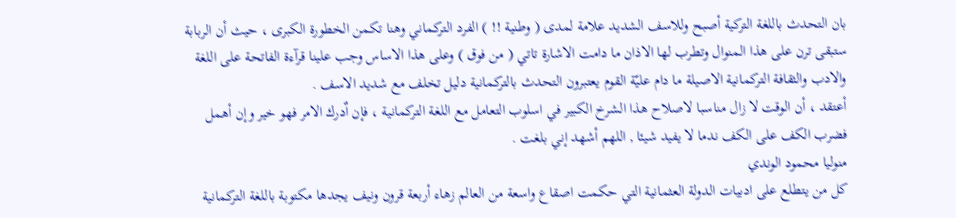بان التحدث باللغة التركية أصبح وللاسف الشديد علامة لمدى ( وطنية !! ) الفرد التركماني وهنا تكمن الخطورة الكبرى ، حيث أن الربابة ستبقى ترن على هذا المنوال وتطرب لها الاذان ما دامت الاشارة تاتي ( من فوق ) وعلى هذا الاساس وجب علينا قرآءة الفاتحة على اللغة والادب والثقافة التركمانية الاصيلة ما دام عليّة القوم يعتبرون التحدث بالتركمانية دليل تخلف مع شديد الاسف .
أعتقد ، أن الوقت لا زال مناسبا لاصلاح هذا الشرخ الكبير في اسلوب التعامل مع اللغة التركمانية ، فإن اٌدرك الامر فهو خير وإن أهمل فضرب الكف على الكف ندما لا يفيد شيئا , اللهم أشهد إني بلغت .
منوليا محمود الوندي
كل من يتطلع على ادبيات الدولة العثمانية التي حكمت اصقاع واسعة من العالم زهاء أربعة قرون ونيف يجدها مكتوبة باللغة التركمانية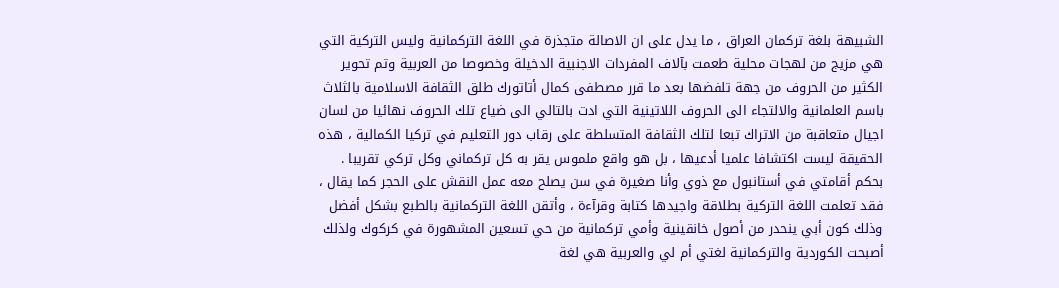الشبيهة بلغة تركمان العراق ، ما يدل على ان الاصالة متجذرة في اللغة التركمانية وليس التركية التي هي مزيج من لهجات محلية طعمت بآلاف المفردات الاجنبية الدخيلة وخصوصا من العربية وتم تحوير الكثير من الحروف من جهة تلفضها بعد ما قرر مصطفى كمال أتاتورك طلق الثقافة الاسلامية بالثلاث باسم العلمانية والالتجاء الى الحروف اللاتينية التي ادت بالتالي الى ضياع تلك الحروف نهائيا من لسان اجيال متعاقبة من الاتراك تبعا لتلك الثقافة المتسلطة على رقاب دور التعليم في تركيا الكمالية ، هذه الحقيقة ليست اكتشافا علميا أدعيها ، بل هو واقع ملموس يقر به كل تركماني وكل تركي تقريبا .
بحكم أقامتي في أستانبول مع ذوي وأنا صغيرة في سن يصلح معه عمل النقش على الحجر كما يقال ، فقد تعلمت اللغة التركية بطلاقة واجيدها كتابة وقرآءة ، وأتقن اللغة التركمانية بالطبع بشكل أفضل وذلك كون أبي ينحدر من أصول خانقينية وأمي تركمانية من حي تسعين المشهورة في كركوك ولذلك أصبحت الكوردية والتركمانية لغتي أم لي والعربية هي لغة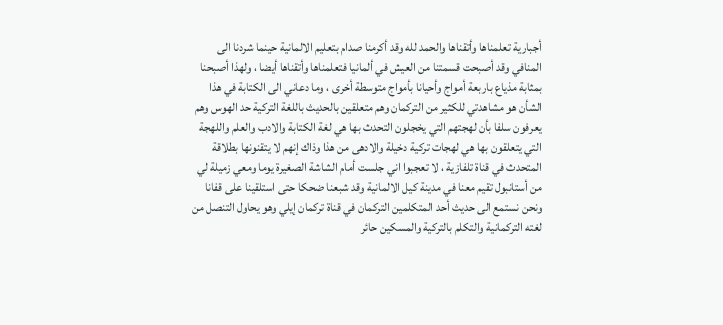أجبارية تعلمناها وأتقناها والحمد لله وقد أكرمنا صدام بتعليم الالمانية حينما شردنا الى المنافي وقد أصبحت قسمتنا من العيش في ألمانيا فتعلمناها وأتقناها أيضا ، ولهذا أصبحنا بمثابة مذياع باربعة أمواج وأحيانا بأمواج متوسطة أخرى ، وما دعاني الى الكتابة في هذا الشأن هو مشاهدتي للكثير من التركمان وهم متعلقين بالحديث باللغة التركية حد الهوس وهم يعرفون سلفا بأن لهجتهم التي يخجلون التحدث بها هي لغة الكتابة والادب والعلم واللهجة التي يتعلقون بها هي لهجات تركية دخيلة والادهى من هذا وذاك إنهم لا يتقنونها بطلاقة المتحدث في قناة تلفازية ، لا تعجبوا اني جلست أمام الشاشة الصغيرة يوما ومعي زميلة لي من أستانبول تقيم معنا في مدينة كيل الالمانية وقد شبعنا ضحكا حتى استلقينا على قفانا ونحن نستمع الى حديث أحد المتكلمين التركمان في قناة تركمان إيلي وهو يحاول التنصل من لغته التركمانية والتكلم بالتركية والمسكين حائر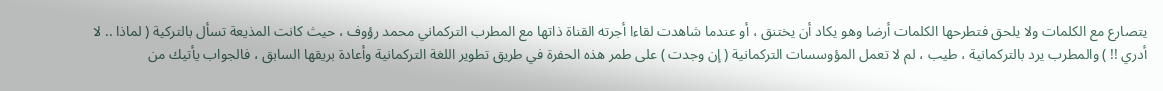يتصارع مع الكلمات ولا يلحق فتطرحها الكلمات أرضا وهو يكاد أن يختنق ، أو عندما شاهدت لقاءا أجرته القناة ذاتها مع المطرب التركماني محمد رؤوف ، حيث كانت المذيعة تسأل بالتركية ( لماذا .. لا أدري !! ) والمطرب يرد بالتركمانية ، طيب ، لم لا تعمل المؤوسسات التركمانية ( إن وجدت ) على طمر هذه الحفرة في طريق تطوير اللغة التركمانية وأعادة بريقها السابق ، فالجواب يأتيك من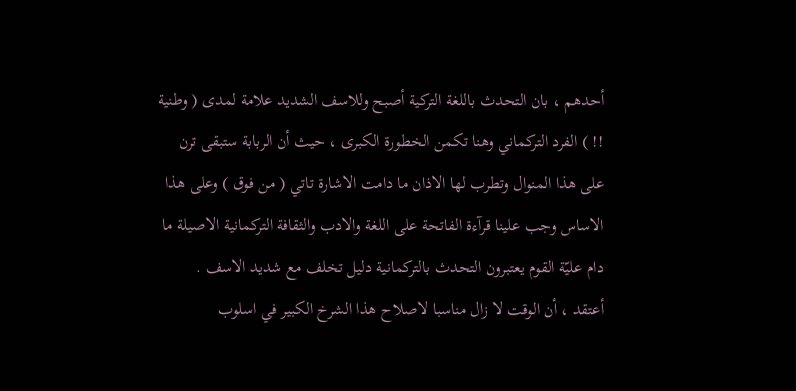أحدهم ، بان التحدث باللغة التركية أصبح وللاسف الشديد علامة لمدى ( وطنية !! ) الفرد التركماني وهنا تكمن الخطورة الكبرى ، حيث أن الربابة ستبقى ترن على هذا المنوال وتطرب لها الاذان ما دامت الاشارة تاتي ( من فوق ) وعلى هذا الاساس وجب علينا قرآءة الفاتحة على اللغة والادب والثقافة التركمانية الاصيلة ما دام عليّة القوم يعتبرون التحدث بالتركمانية دليل تخلف مع شديد الاسف .
أعتقد ، أن الوقت لا زال مناسبا لاصلاح هذا الشرخ الكبير في اسلوب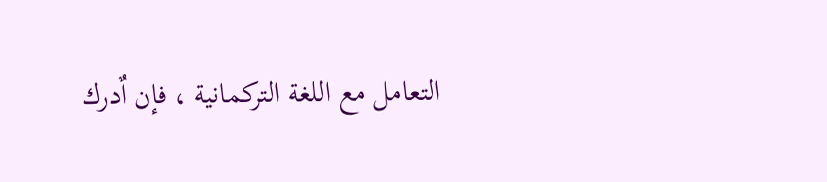التعامل مع اللغة التركمانية ، فإن اٌدرك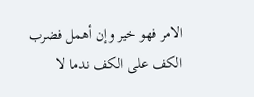الامر فهو خير وإن أهمل فضرب الكف على الكف ندما لا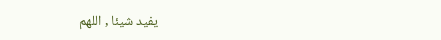يفيد شيئا , اللهم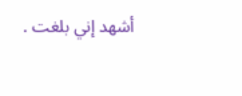أشهد إني بلغت .